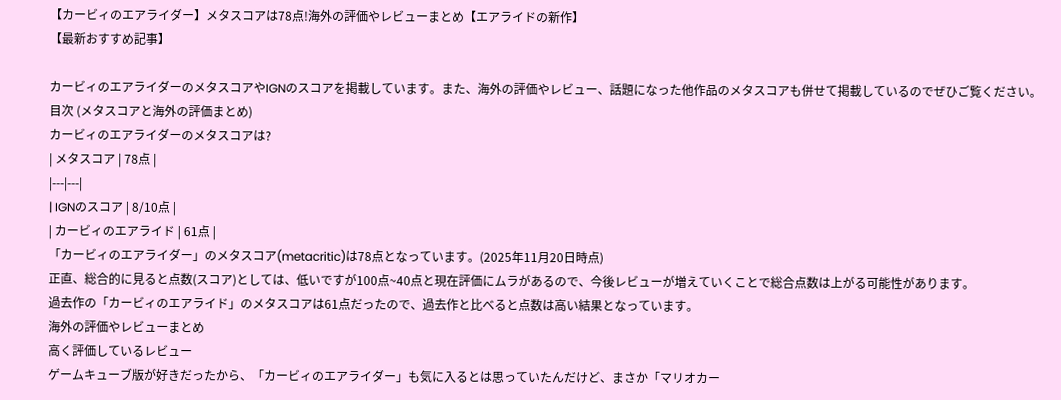【カービィのエアライダー】メタスコアは78点!海外の評価やレビューまとめ【エアライドの新作】
【最新おすすめ記事】

カービィのエアライダーのメタスコアやIGNのスコアを掲載しています。また、海外の評価やレビュー、話題になった他作品のメタスコアも併せて掲載しているのでぜひご覧ください。
目次 (メタスコアと海外の評価まとめ)
カービィのエアライダーのメタスコアは?
| メタスコア | 78点 |
|---|---|
| IGNのスコア | 8/10点 |
| カービィのエアライド | 61点 |
「カービィのエアライダー」のメタスコア(metacritic)は78点となっています。(2025年11月20日時点)
正直、総合的に見ると点数(スコア)としては、低いですが100点~40点と現在評価にムラがあるので、今後レビューが増えていくことで総合点数は上がる可能性があります。
過去作の「カービィのエアライド」のメタスコアは61点だったので、過去作と比べると点数は高い結果となっています。
海外の評価やレビューまとめ
高く評価しているレビュー
ゲームキューブ版が好きだったから、「カービィのエアライダー」も気に入るとは思っていたんだけど、まさか「マリオカー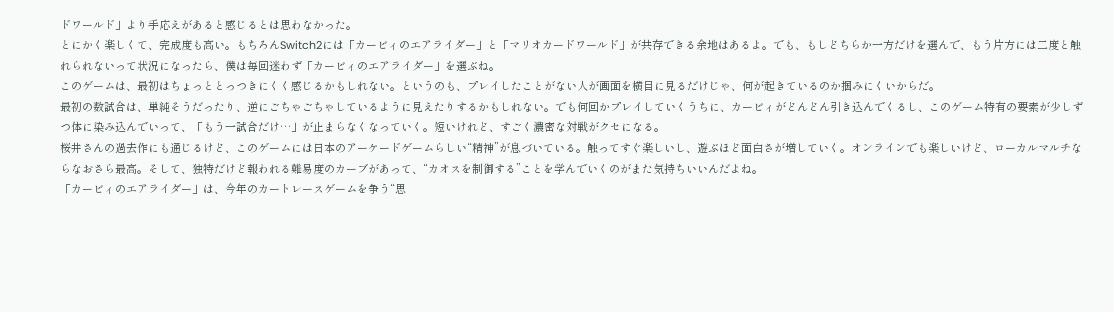ドワールド」より手応えがあると感じるとは思わなかった。
とにかく楽しくて、完成度も高い。もちろんSwitch2には「カービィのエアライダー」と「マリオカードワールド」が共存できる余地はあるよ。でも、もしどちらか一方だけを選んで、もう片方には二度と触れられないって状況になったら、僕は毎回迷わず「カービィのエアライダー」を選ぶね。
このゲームは、最初はちょっととっつきにくく感じるかもしれない。というのも、プレイしたことがない人が画面を横目に見るだけじゃ、何が起きているのか掴みにくいからだ。
最初の数試合は、単純そうだったり、逆にごちゃごちゃしているように見えたりするかもしれない。でも何回かプレイしていくうちに、カービィがどんどん引き込んでくるし、このゲーム特有の要素が少しずつ体に染み込んでいって、「もう一試合だけ…」が止まらなくなっていく。短いけれど、すごく濃密な対戦がクセになる。
桜井さんの過去作にも通じるけど、このゲームには日本のアーケードゲームらしい“精神”が息づいている。触ってすぐ楽しいし、遊ぶほど面白さが増していく。オンラインでも楽しいけど、ローカルマルチならなおさら最高。そして、独特だけど報われる難易度のカーブがあって、“カオスを制御する”ことを学んでいくのがまた気持ちいいんだよね。
「カービィのエアライダー」は、今年のカートレースゲームを争う“思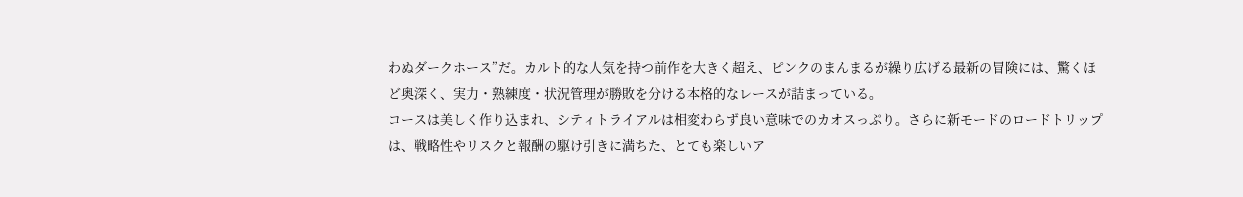わぬダークホース”だ。カルト的な人気を持つ前作を大きく超え、ピンクのまんまるが繰り広げる最新の冒険には、驚くほど奥深く、実力・熟練度・状況管理が勝敗を分ける本格的なレースが詰まっている。
コースは美しく作り込まれ、シティトライアルは相変わらず良い意味でのカオスっぷり。さらに新モードのロードトリップは、戦略性やリスクと報酬の駆け引きに満ちた、とても楽しいア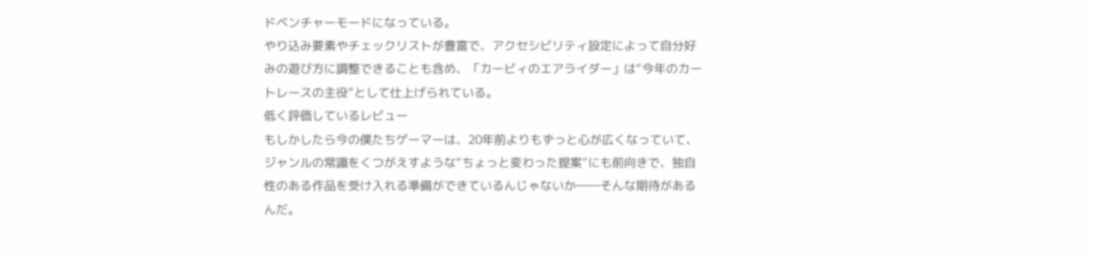ドベンチャーモードになっている。
やり込み要素やチェックリストが豊富で、アクセシビリティ設定によって自分好みの遊び方に調整できることも含め、「カービィのエアライダー」は“今年のカートレースの主役”として仕上げられている。
低く評価しているレビュー
もしかしたら今の僕たちゲーマーは、20年前よりもずっと心が広くなっていて、ジャンルの常識をくつがえすような“ちょっと変わった提案”にも前向きで、独自性のある作品を受け入れる準備ができているんじゃないか――そんな期待があるんだ。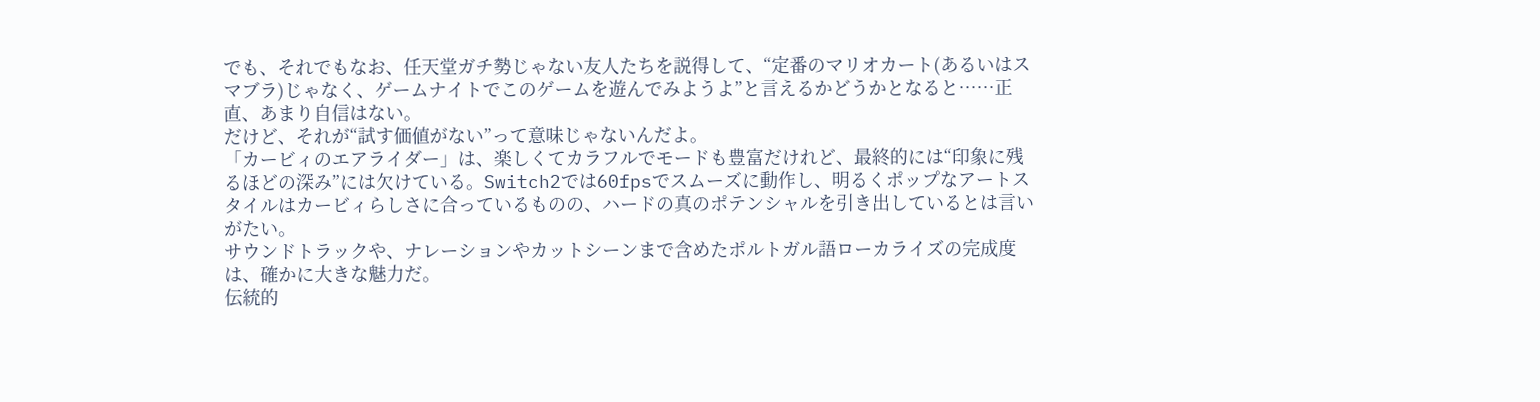でも、それでもなお、任天堂ガチ勢じゃない友人たちを説得して、“定番のマリオカート(あるいはスマブラ)じゃなく、ゲームナイトでこのゲームを遊んでみようよ”と言えるかどうかとなると……正直、あまり自信はない。
だけど、それが“試す価値がない”って意味じゃないんだよ。
「カービィのエアライダー」は、楽しくてカラフルでモードも豊富だけれど、最終的には“印象に残るほどの深み”には欠けている。Switch2では60fpsでスムーズに動作し、明るくポップなアートスタイルはカービィらしさに合っているものの、ハードの真のポテンシャルを引き出しているとは言いがたい。
サウンドトラックや、ナレーションやカットシーンまで含めたポルトガル語ローカライズの完成度は、確かに大きな魅力だ。
伝統的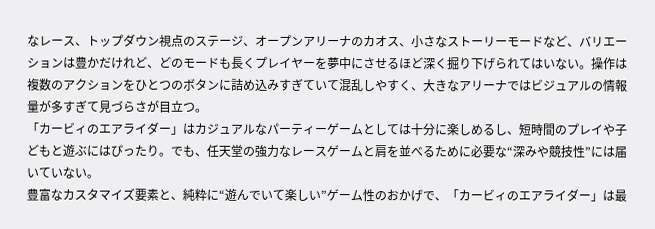なレース、トップダウン視点のステージ、オープンアリーナのカオス、小さなストーリーモードなど、バリエーションは豊かだけれど、どのモードも長くプレイヤーを夢中にさせるほど深く掘り下げられてはいない。操作は複数のアクションをひとつのボタンに詰め込みすぎていて混乱しやすく、大きなアリーナではビジュアルの情報量が多すぎて見づらさが目立つ。
「カービィのエアライダー」はカジュアルなパーティーゲームとしては十分に楽しめるし、短時間のプレイや子どもと遊ぶにはぴったり。でも、任天堂の強力なレースゲームと肩を並べるために必要な“深みや競技性”には届いていない。
豊富なカスタマイズ要素と、純粋に“遊んでいて楽しい”ゲーム性のおかげで、「カービィのエアライダー」は最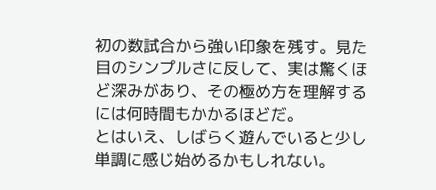初の数試合から強い印象を残す。見た目のシンプルさに反して、実は驚くほど深みがあり、その極め方を理解するには何時間もかかるほどだ。
とはいえ、しばらく遊んでいると少し単調に感じ始めるかもしれない。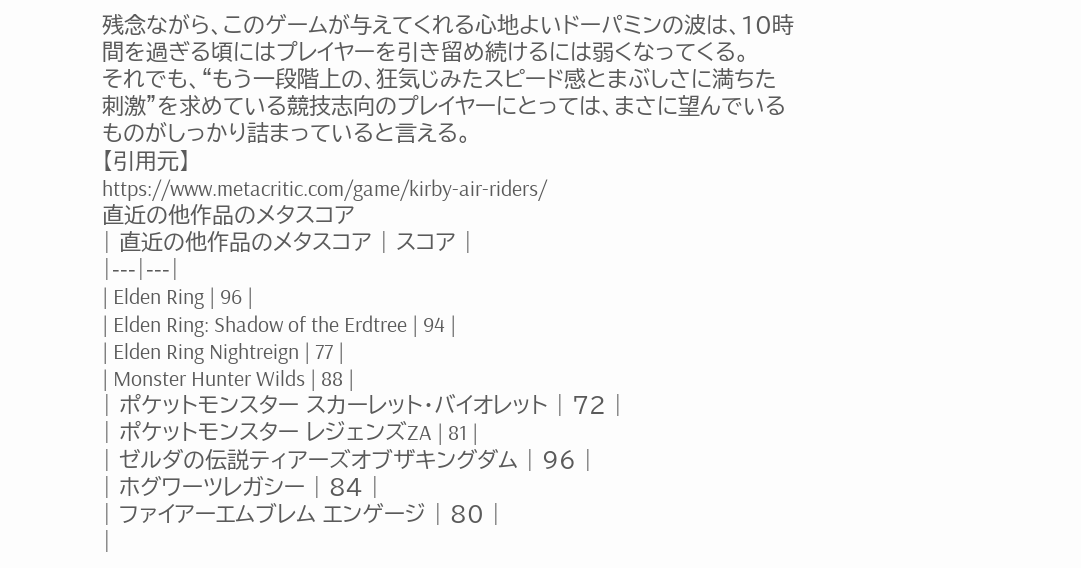残念ながら、このゲームが与えてくれる心地よいドーパミンの波は、10時間を過ぎる頃にはプレイヤーを引き留め続けるには弱くなってくる。
それでも、“もう一段階上の、狂気じみたスピード感とまぶしさに満ちた刺激”を求めている競技志向のプレイヤーにとっては、まさに望んでいるものがしっかり詰まっていると言える。
【引用元】
https://www.metacritic.com/game/kirby-air-riders/
直近の他作品のメタスコア
| 直近の他作品のメタスコア | スコア |
|---|---|
| Elden Ring | 96 |
| Elden Ring: Shadow of the Erdtree | 94 |
| Elden Ring Nightreign | 77 |
| Monster Hunter Wilds | 88 |
| ポケットモンスター スカーレット・バイオレット | 72 |
| ポケットモンスター レジェンズZA | 81 |
| ゼルダの伝説ティアーズオブザキングダム | 96 |
| ホグワーツレガシー | 84 |
| ファイアーエムブレム エンゲージ | 80 |
|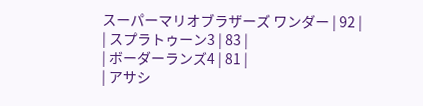スーパーマリオブラザーズ ワンダー | 92 |
| スプラトゥーン3 | 83 |
| ボーダーランズ4 | 81 |
| アサシ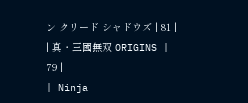ン クリード シャドウズ | 81 |
| 真・三國無双 ORIGINS | 79 |
| Ninja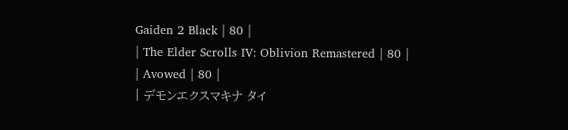Gaiden 2 Black | 80 |
| The Elder Scrolls IV: Oblivion Remastered | 80 |
| Avowed | 80 |
| デモンエクスマキナ タイ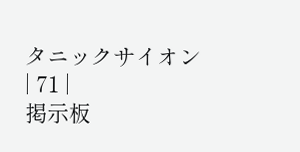タニックサイオン | 71 |
掲示板